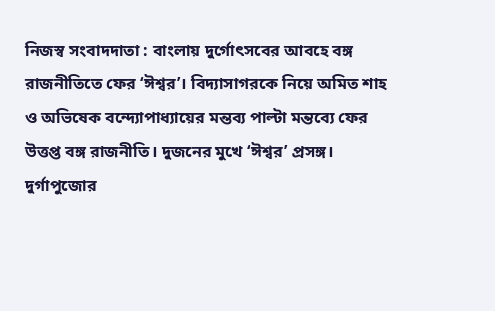নিজস্ব সংবাদদাতা : বাংলায় দুর্গোৎসবের আবহে বঙ্গ রাজনীতিতে ফের ‘ঈশ্বর’। বিদ্যাসাগরকে নিয়ে অমিত শাহ ও অভিষেক বন্দ্যোপাধ্যায়ের মন্তব্য পাল্টা মন্তব্যে ফের উত্তপ্ত বঙ্গ রাজনীতি। দুজনের মুখে ‘ঈশ্বর’ প্রসঙ্গ।
দুর্গাপুজোর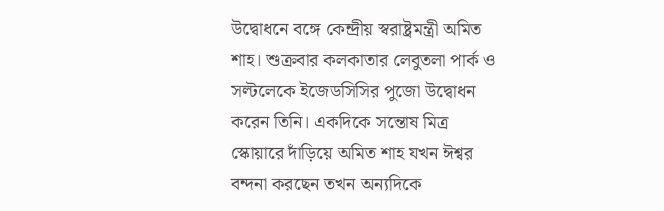উদ্বোধনে বঙ্গে কেন্দ্রীয় স্বরাষ্ট্রমন্ত্রী অমিত শাহ। শুক্রবার কলকাতার লেবুতলা পার্ক ও সল্টলেকে ইজেডসিসির পুজো উদ্বোধন করেন তিনি। একদিকে সন্তোষ মিত্র স্কোয়ারে দাঁড়িয়ে অমিত শাহ যখন ঈশ্বর বন্দনা করছেন তখন অন্যদিকে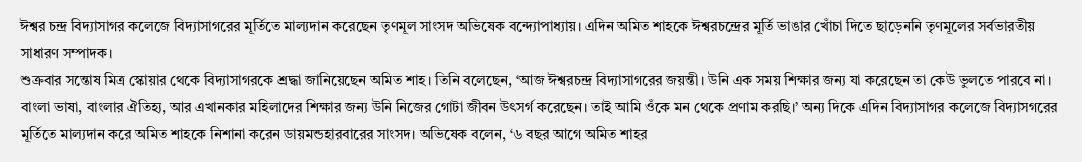ঈশ্বর চন্দ্র বিদ্যাসাগর কলেজে বিদ্যাসাগরের মূর্তিতে মাল্যদান করেছেন তৃণমূল সাংসদ অভিষেক বন্দ্যোপাধ্যায়। এদিন অমিত শাহকে ঈশ্বরচন্দ্রের মূর্তি ভাঙার খোঁচা দিতে ছাড়েননি তৃণমূলের সর্বভারতীয় সাধারণ সম্পাদক।
শুক্রবার সন্তোষ মিত্র স্কোয়ার থেকে বিদ্যাসাগরকে শ্রদ্ধা জানিয়েছেন অমিত শাহ। তিনি বলেছেন, ‘আজ ঈশ্বরচন্দ্র বিদ্যাসাগরের জয়ন্তী। উনি এক সময় শিক্ষার জন্য যা করেছেন তা কেউ ভুলতে পারবে না। বাংলা ভাষা, বাংলার ঐতিহ্য, আর এখানকার মহিলাদের শিক্ষার জন্য উনি নিজের গোটা জীবন উৎসর্গ করেছেন। তাই আমি ওঁকে মন থেকে প্রণাম করছি।’ অন্য দিকে এদিন বিদ্যাসাগর কলেজে বিদ্যাসগরের মূর্তিতে মাল্যদান করে অমিত শাহকে নিশানা করেন ডায়মন্ডহারবারের সাংসদ। অভিষেক বলেন, ‘৬ বছর আগে অমিত শাহর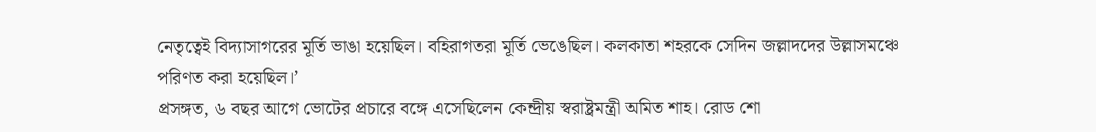নেতৃত্বেই বিদ্যাসাগরের মূর্তি ভাঙা হয়েছিল। বহিরাগতরা মূর্তি ভেঙেছিল। কলকাতা শহরকে সেদিন জল্লাদদের উল্লাসমঞ্চে পরিণত করা হয়েছিল।’
প্রসঙ্গত, ৬ বছর আগে ভোটের প্রচারে বঙ্গে এসেছিলেন কেন্দ্রীয় স্বরাষ্ট্রমন্ত্রী অমিত শাহ। রোড শো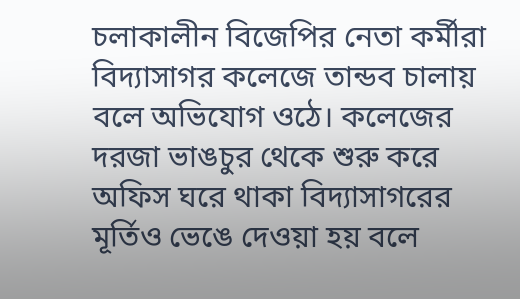চলাকালীন বিজেপির নেতা কর্মীরা বিদ্যাসাগর কলেজে তান্ডব চালায় বলে অভিযোগ ওঠে। কলেজের দরজা ভাঙচুর থেকে শুরু করে অফিস ঘরে থাকা বিদ্যাসাগরের মূর্তিও ভেঙে দেওয়া হয় বলে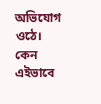অভিযোগ ওঠে। কেন এইভাবে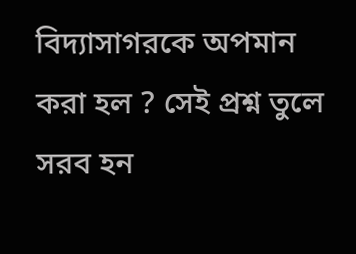বিদ্যাসাগরকে অপমান করা হল ? সেই প্রশ্ন তুলে সরব হন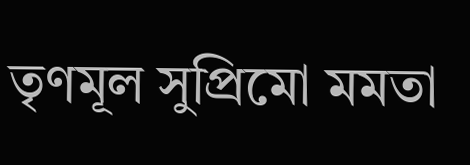তৃণমূল সুপ্রিমো মমতা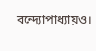বন্দ্যোপাধ্যায়ও।